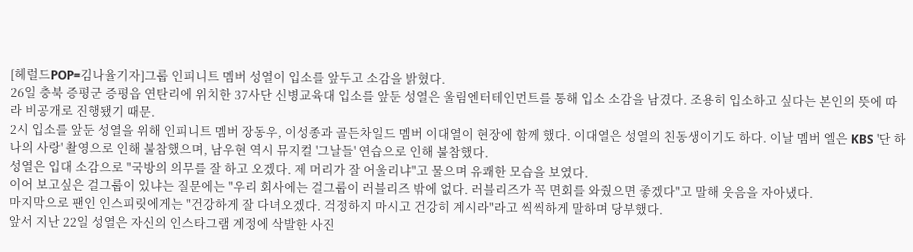[헤럴드POP=김나율기자]그룹 인피니트 멤버 성열이 입소를 앞두고 소감을 밝혔다.
26일 충북 증평군 증평읍 연탄리에 위치한 37사단 신병교육대 입소를 앞둔 성열은 울림엔터테인먼트를 통해 입소 소감을 남겼다. 조용히 입소하고 싶다는 본인의 뜻에 따라 비공개로 진행됐기 때문.
2시 입소를 앞둔 성열을 위해 인피니트 멤버 장동우, 이성종과 골든차일드 멤버 이대열이 현장에 함께 했다. 이대열은 성열의 친동생이기도 하다. 이날 멤버 엘은 KBS '단 하나의 사랑' 촬영으로 인해 불참했으며, 남우현 역시 뮤지컬 '그날들' 연습으로 인해 불참했다.
성열은 입대 소감으로 "국방의 의무를 잘 하고 오겠다. 제 머리가 잘 어울리냐"고 물으며 유쾌한 모습을 보였다.
이어 보고싶은 걸그룹이 있냐는 질문에는 "우리 회사에는 걸그룹이 러블리즈 밖에 없다. 러블리즈가 꼭 면회를 와줬으면 좋겠다"고 말해 웃음을 자아냈다.
마지막으로 팬인 인스피릿에게는 "건강하게 잘 다녀오겠다. 걱정하지 마시고 건강히 계시라"라고 씩씩하게 말하며 당부했다.
앞서 지난 22일 성열은 자신의 인스타그램 계정에 삭발한 사진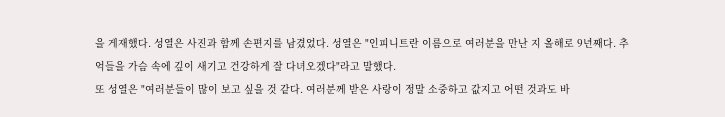을 게재했다. 성열은 사진과 함께 손편지를 남겼었다. 성열은 "인피니트란 이름으로 여러분을 만난 지 올해로 9년째다. 추억들을 가슴 속에 깊이 새기고 건강하게 잘 다녀오겠다"라고 말했다.
또 성열은 "여러분들이 많이 보고 싶을 것 같다. 여러분께 받은 사랑이 정말 소중하고 값지고 어떤 것과도 바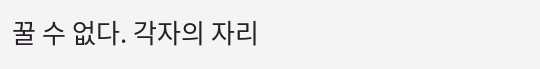꿀 수 없다. 각자의 자리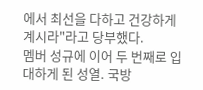에서 최선을 다하고 건강하게 계시라"라고 당부했다.
멤버 성규에 이어 두 번째로 입대하게 된 성열. 국방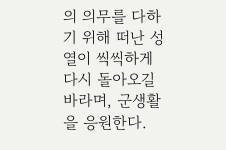의 의무를 다하기 위해 떠난 성열이 씩씩하게 다시 돌아오길 바라며, 군생활을 응원한다.